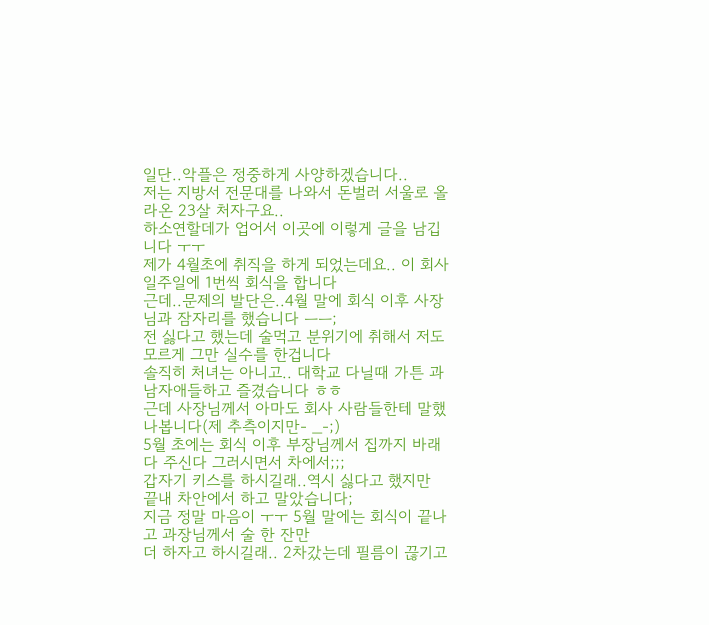일단..악플은 정중하게 사양하겠습니다..
저는 지방서 전문대를 나와서 돈벌러 서울로 올라온 23살 처자구요..
하소연할데가 업어서 이곳에 이렇게 글을 남깁니다 ㅜㅜ
제가 4월초에 취직을 하게 되었는데요.. 이 회사 일주일에 1번씩 회식을 합니다
근데..문제의 발단은..4월 말에 회식 이후 사장님과 잠자리를 했습니다 ㅡㅡ;
전 싫다고 했는데 술먹고 분위기에 취해서 저도 모르게 그만 실수를 한겁니다
솔직히 처녀는 아니고.. 대학교 다닐때 가튼 과 남자애들하고 즐겼습니다 ㅎㅎ
근데 사장님께서 아마도 회사 사람들한테 말했나봅니다(제 추측이지만- _-;)
5월 초에는 회식 이후 부장님께서 집까지 바래다 주신다 그러시면서 차에서;;;
갑자기 키스를 하시길래..역시 싫다고 했지만 끝내 차안에서 하고 말았습니다;
지금 정말 마음이 ㅜㅜ 5월 말에는 회식이 끝나고 과장님께서 술 한 잔만
더 하자고 하시길래.. 2차갔는데 필름이 끊기고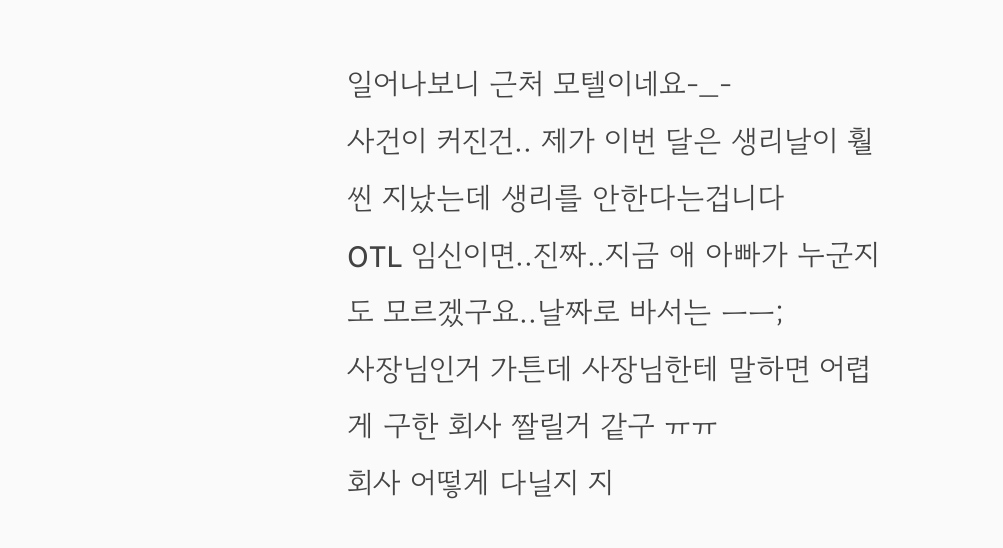일어나보니 근처 모텔이네요-_-
사건이 커진건.. 제가 이번 달은 생리날이 훨씬 지났는데 생리를 안한다는겁니다
OTL 임신이면..진짜..지금 애 아빠가 누군지도 모르겠구요..날짜로 바서는 ㅡㅡ;
사장님인거 가튼데 사장님한테 말하면 어렵게 구한 회사 짤릴거 같구 ㅠㅠ
회사 어떻게 다닐지 지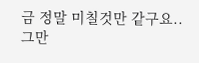금 정말 미칠것만 같구요.. 그만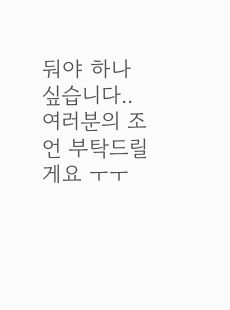둬야 하나 싶습니다..
여러분의 조언 부탁드릴게요 ㅜㅜ